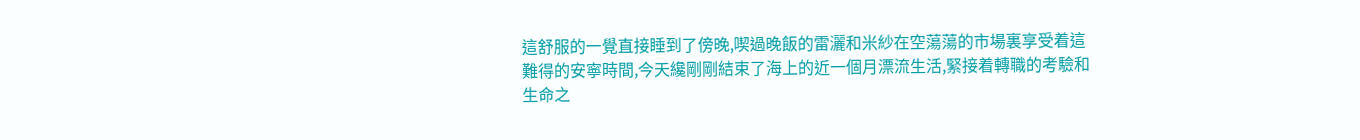這舒服的一覺直接睡到了傍晚,喫過晚飯的雷灑和米紗在空蕩蕩的市場裏享受着這難得的安寧時間,今天纔剛剛結束了海上的近一個月漂流生活,緊接着轉職的考驗和生命之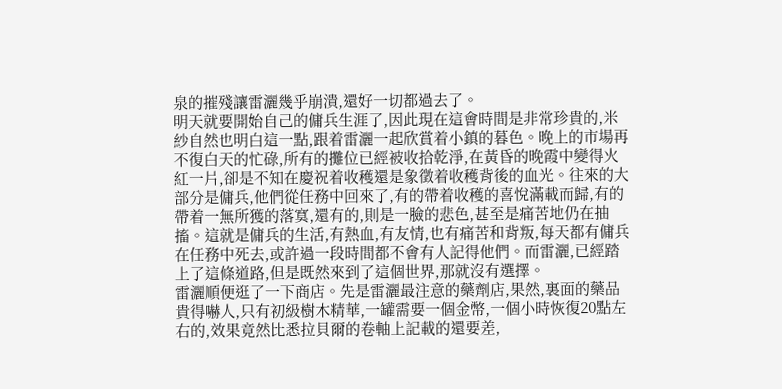泉的摧殘讓雷灑幾乎崩潰,還好一切都過去了。
明天就要開始自己的傭兵生涯了,因此現在這會時間是非常珍貴的,米紗自然也明白這一點,跟着雷灑一起欣賞着小鎮的暮色。晚上的市場再不復白天的忙碌,所有的攤位已經被收拾乾淨,在黃昏的晚霞中變得火紅一片,卻是不知在慶祝着收穫還是象徵着收穫背後的血光。往來的大部分是傭兵,他們從任務中回來了,有的帶着收穫的喜悅滿載而歸,有的帶着一無所獲的落寞,還有的,則是一臉的悲色,甚至是痛苦地仍在抽搐。這就是傭兵的生活,有熱血,有友情,也有痛苦和背叛,每天都有傭兵在任務中死去,或許過一段時間都不會有人記得他們。而雷灑,已經踏上了這條道路,但是既然來到了這個世界,那就沒有選擇。
雷灑順便逛了一下商店。先是雷灑最注意的藥劑店,果然,裏面的藥品貴得嚇人,只有初級樹木精華,一罐需要一個金幣,一個小時恢復20點左右的,效果竟然比悉拉貝爾的卷軸上記載的還要差,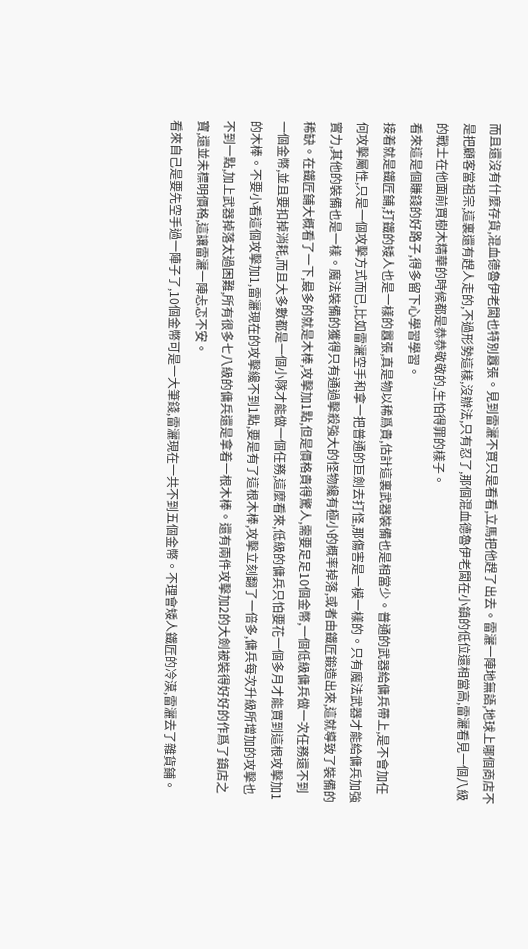而且還沒有什麼存貨,混血德魯伊老闆也特別囂張。見到雷灑不買只是看看,立馬把他趕了出去。雷灑一陣地無語,地球上哪個商店不是把顧客當祖宗,這裏還有趕人走的,不過形勢這樣,沒辦法,只有忍了,那個混血德魯伊老闆在小鎮的低位還相當高,雷灑看見一個八級的戰士在他面前買樹木精華的時候都是恭恭敬敬的,生怕得罪的樣子。
看來這是個賺錢的好路子,得多留下心學習學習。
接着就是鐵匠鋪,打鐵的矮人也是一樣的囂張,真是物以稀爲貴,估計這裏武器裝備也是相當少。普通的武器給傭兵帶上,是不會加任何攻擊屬性,只是一個攻擊方式而已,比如雷灑空手和拿一把普通的巨劍去打怪,那傷害是一模一樣的。只有魔法武器才能給傭兵加強實力,其他的裝備也是一樣。魔法裝備的獲得只有通過擊殺強大的怪物纔有極小的概率掉落,或者由鐵匠鍛造出來,這就導致了裝備的稀缺。在鐵匠鋪大概看了一下,最多的就是木棒,攻擊加1點,但是價格貴得驚人,需要足足10個金幣,一個低級傭兵做一次任務還不到一個金幣,並且要扣掉消耗,而且大多數都是一個小隊才能做一個任務,這麼看來,低級的傭兵只怕要花一個多月才能買到這根攻擊加1的木棒。不要小看這個攻擊加1,雷灑現在的攻擊纔不到1點,要是有了這根木棒,攻擊立刻翻了一倍多,傭兵每次升級所增加的攻擊也不到一點,加上武器掉落太過困難,所有很多七八級的傭兵還是拿着一根木棒。還有兩件攻擊加2的大劍被裝得好好的作爲了鎮店之寶,還並未標明價格,這讓雷灑一陣忐忑不安。
看來自己是要先空手過一陣子了,10個金幣可是一大筆錢,雷灑現在一共不到五個金幣。不理會矮人鐵匠的冷漠,雷灑去了雜貨鋪。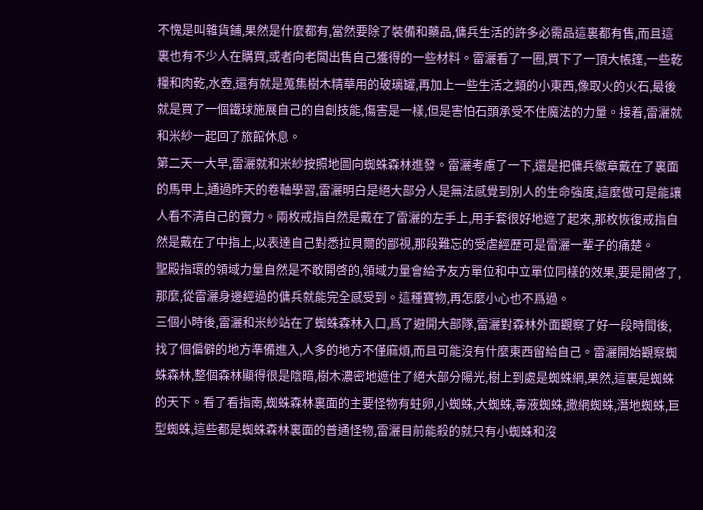不愧是叫雜貨鋪,果然是什麼都有,當然要除了裝備和藥品,傭兵生活的許多必需品這裏都有售,而且這裏也有不少人在購買,或者向老闆出售自己獲得的一些材料。雷灑看了一圈,買下了一頂大帳篷,一些乾糧和肉乾,水壺,還有就是蒐集樹木精華用的玻璃罐,再加上一些生活之類的小東西,像取火的火石,最後就是買了一個鐵球施展自己的自創技能,傷害是一樣,但是害怕石頭承受不住魔法的力量。接着,雷灑就和米紗一起回了旅館休息。
第二天一大早,雷灑就和米紗按照地圖向蜘蛛森林進發。雷灑考慮了一下,還是把傭兵徽章戴在了裏面的馬甲上,通過昨天的卷軸學習,雷灑明白是絕大部分人是無法感覺到別人的生命強度,這麼做可是能讓人看不清自己的實力。兩枚戒指自然是戴在了雷灑的左手上,用手套很好地遮了起來,那枚恢復戒指自然是戴在了中指上,以表達自己對悉拉貝爾的鄙視,那段難忘的受虐經歷可是雷灑一輩子的痛楚。
聖殿指環的領域力量自然是不敢開啓的,領域力量會給予友方單位和中立單位同樣的效果,要是開啓了,那麼,從雷灑身邊經過的傭兵就能完全感受到。這種寶物,再怎麼小心也不爲過。
三個小時後,雷灑和米紗站在了蜘蛛森林入口,爲了避開大部隊,雷灑對森林外面觀察了好一段時間後,找了個偏僻的地方準備進入,人多的地方不僅麻煩,而且可能沒有什麼東西留給自己。雷灑開始觀察蜘蛛森林,整個森林顯得很是陰暗,樹木濃密地遮住了絕大部分陽光,樹上到處是蜘蛛網,果然,這裏是蜘蛛的天下。看了看指南,蜘蛛森林裏面的主要怪物有蛀卵,小蜘蛛,大蜘蛛,毒液蜘蛛,撒網蜘蛛,潛地蜘蛛,巨型蜘蛛,這些都是蜘蛛森林裏面的普通怪物,雷灑目前能殺的就只有小蜘蛛和沒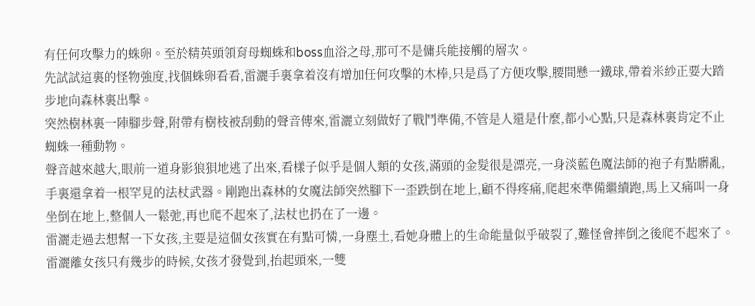有任何攻擊力的蛛卵。至於精英頭領育母蜘蛛和boss血浴之母,那可不是傭兵能接觸的層次。
先試試這裏的怪物強度,找個蛛卵看看,雷灑手裏拿着沒有增加任何攻擊的木棒,只是爲了方便攻擊,腰間懸一鐵球,帶着米紗正要大踏步地向森林裏出擊。
突然樹林裏一陣腳步聲,附帶有樹枝被刮動的聲音傳來,雷灑立刻做好了戰鬥準備,不管是人還是什麼,都小心點,只是森林裏肯定不止蜘蛛一種動物。
聲音越來越大,眼前一道身影狼狽地逃了出來,看樣子似乎是個人類的女孩,滿頭的金髮很是漂亮,一身淡藍色魔法師的袍子有點髒亂,手裏還拿着一根罕見的法杖武器。剛跑出森林的女魔法師突然腳下一歪跌倒在地上,顧不得疼痛,爬起來準備繼續跑,馬上又痛叫一身坐倒在地上,整個人一鬆弛,再也爬不起來了,法杖也扔在了一邊。
雷灑走過去想幫一下女孩,主要是這個女孩實在有點可憐,一身塵土,看她身體上的生命能量似乎破裂了,難怪會摔倒之後爬不起來了。
雷灑離女孩只有幾步的時候,女孩才發覺到,抬起頭來,一雙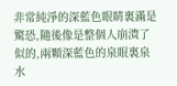非常純淨的深藍色眼睛裏滿是驚恐,隨後像是整個人崩潰了似的,兩顆深藍色的泉眼裏泉水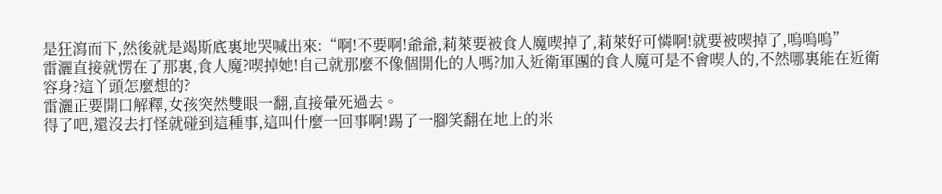是狂瀉而下,然後就是竭斯底裏地哭喊出來:“啊!不要啊!爺爺,莉萊要被食人魔喫掉了,莉萊好可憐啊!就要被喫掉了,嗚嗚嗚”
雷灑直接就愣在了那裏,食人魔?喫掉她!自己就那麼不像個開化的人嗎?加入近衛軍團的食人魔可是不會喫人的,不然哪裏能在近衛容身?這丫頭怎麼想的?
雷灑正要開口解釋,女孩突然雙眼一翻,直接暈死過去。
得了吧,還沒去打怪就碰到這種事,這叫什麼一回事啊!踢了一腳笑翻在地上的米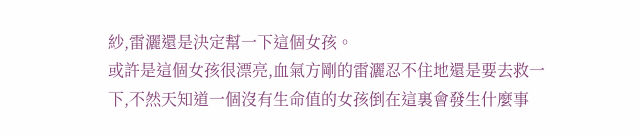紗,雷灑還是決定幫一下這個女孩。
或許是這個女孩很漂亮,血氣方剛的雷灑忍不住地還是要去救一下,不然天知道一個沒有生命值的女孩倒在這裏會發生什麼事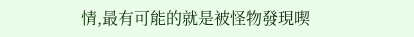情,最有可能的就是被怪物發現喫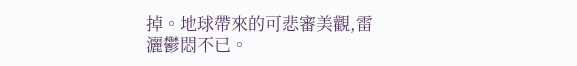掉。地球帶來的可悲審美觀,雷灑鬱悶不已。